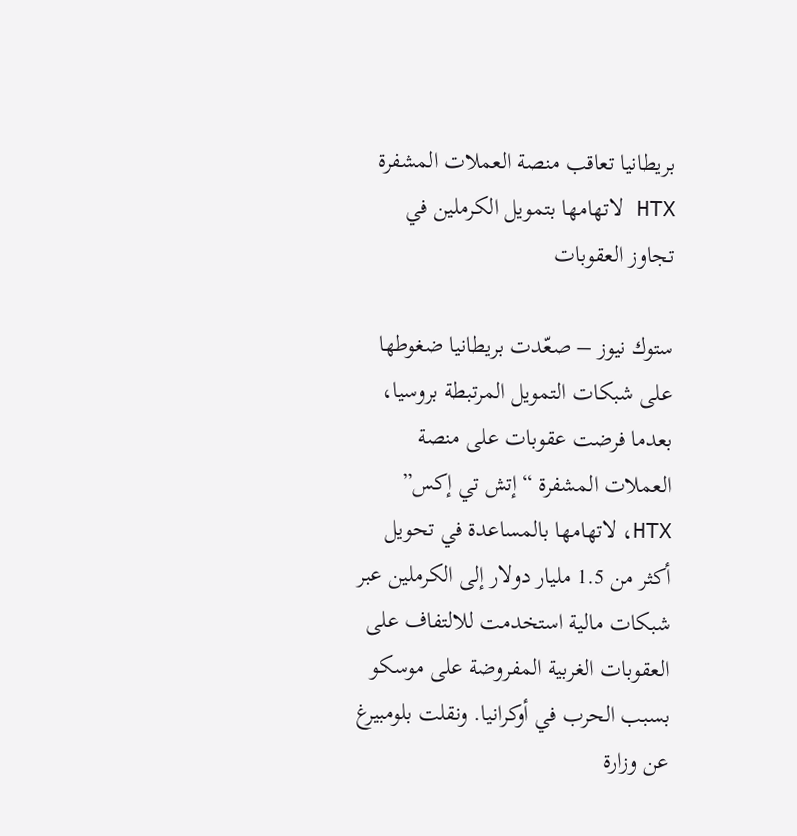بريطانيا تعاقب منصة العملات المشفرة HTX لاتهامها بتمويل الكرملين في تجاوز العقوبات

ستوك نيوز – صعّدت بريطانيا ضغوطها على شبكات التمويل المرتبطة بروسيا، بعدما فرضت عقوبات على منصة العملات المشفرة “إتش تي إكس” HTX، لاتهامها بالمساعدة في تحويل أكثر من 1.5 مليار دولار إلى الكرملين عبر شبكات مالية استخدمت للالتفاف على العقوبات الغربية المفروضة على موسكو بسبب الحرب في أوكرانيا. ونقلت بلومبيرغ عن وزارة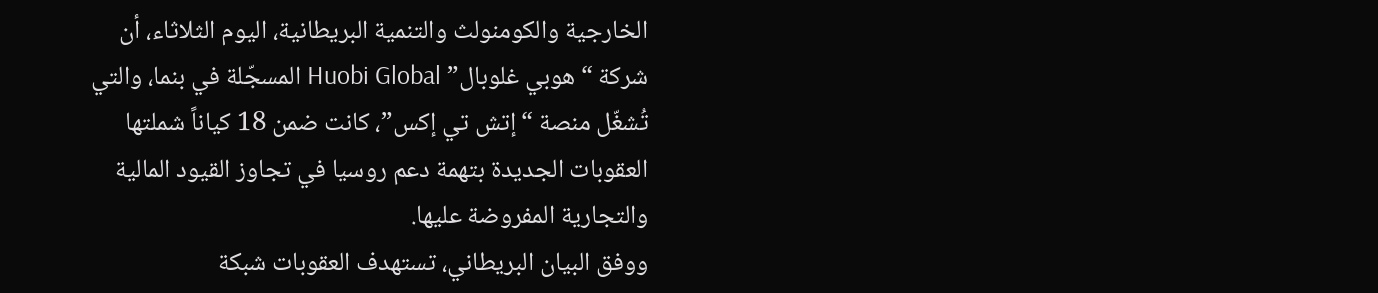الخارجية والكومنولث والتنمية البريطانية، اليوم الثلاثاء، أن شركة “هوبي غلوبال” Huobi Global المسجّلة في بنما، والتي تُشغّل منصة “إتش تي إكس”، كانت ضمن 18 كياناً شملتها العقوبات الجديدة بتهمة دعم روسيا في تجاوز القيود المالية والتجارية المفروضة عليها.
ووفق البيان البريطاني، تستهدف العقوبات شبكة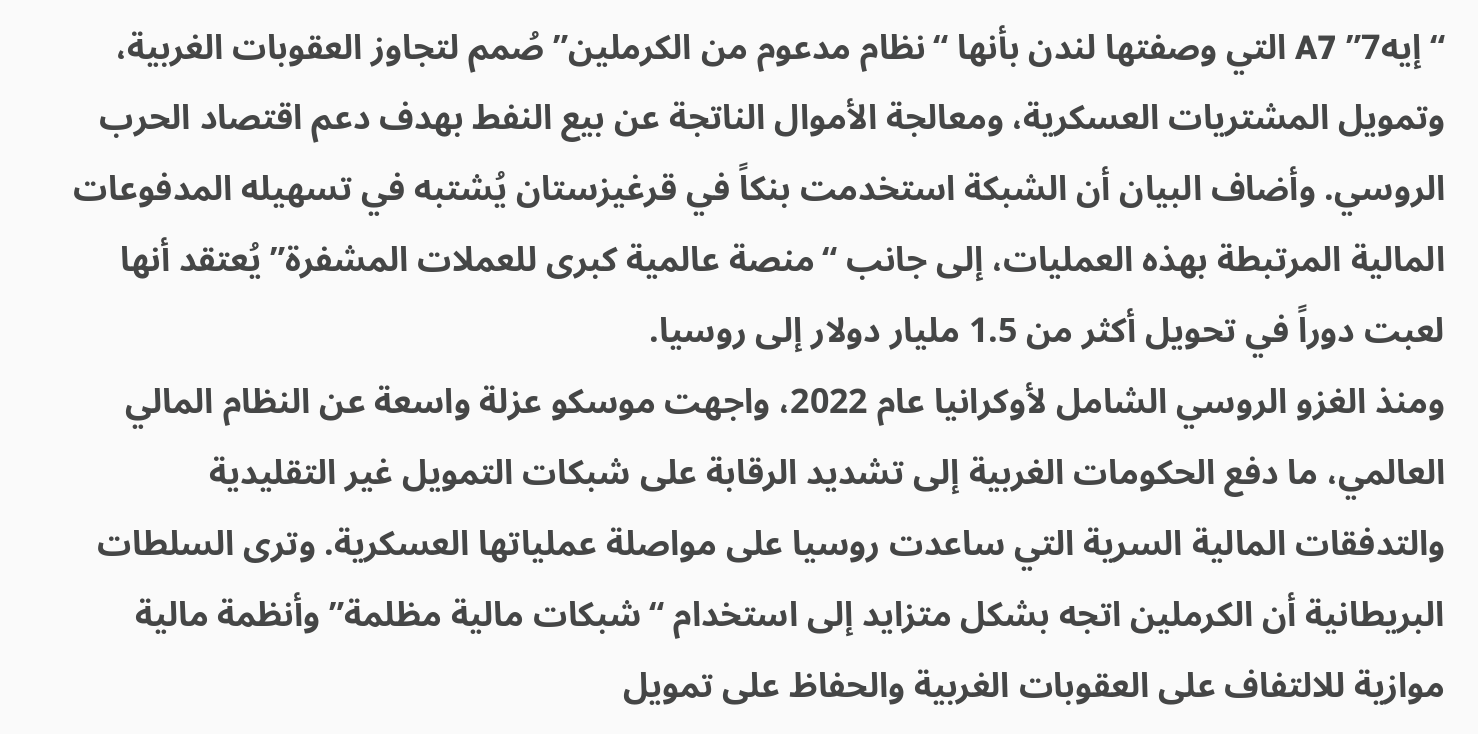“إيه7” A7 التي وصفتها لندن بأنها “نظام مدعوم من الكرملين” صُمم لتجاوز العقوبات الغربية، وتمويل المشتريات العسكرية، ومعالجة الأموال الناتجة عن بيع النفط بهدف دعم اقتصاد الحرب الروسي. وأضاف البيان أن الشبكة استخدمت بنكاً في قرغيزستان يُشتبه في تسهيله المدفوعات المالية المرتبطة بهذه العمليات، إلى جانب “منصة عالمية كبرى للعملات المشفرة” يُعتقد أنها لعبت دوراً في تحويل أكثر من 1.5 مليار دولار إلى روسيا.
ومنذ الغزو الروسي الشامل لأوكرانيا عام 2022، واجهت موسكو عزلة واسعة عن النظام المالي العالمي، ما دفع الحكومات الغربية إلى تشديد الرقابة على شبكات التمويل غير التقليدية والتدفقات المالية السرية التي ساعدت روسيا على مواصلة عملياتها العسكرية. وترى السلطات البريطانية أن الكرملين اتجه بشكل متزايد إلى استخدام “شبكات مالية مظلمة” وأنظمة مالية موازية للالتفاف على العقوبات الغربية والحفاظ على تمويل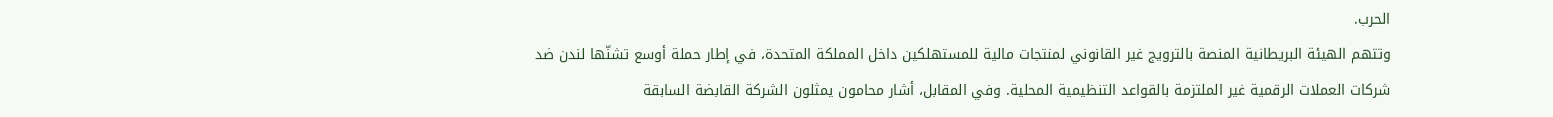الحرب.
وتتهم الهيئة البريطانية المنصة بالترويج غير القانوني لمنتجات مالية للمستهلكين داخل المملكة المتحدة، في إطار حملة أوسع تشنّها لندن ضد شركات العملات الرقمية غير الملتزمة بالقواعد التنظيمية المحلية. وفي المقابل، أشار محامون يمثلون الشركة القابضة السابقة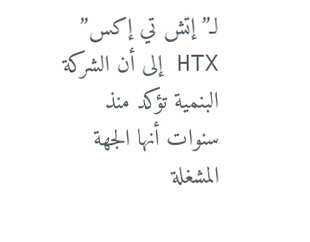لـ”إتش تي إكس” HTX إلى أن الشركة البنمية تؤكد منذ سنوات أنها الجهة المشغلة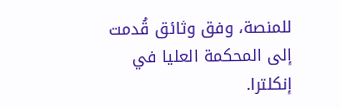للمنصة، وفق وثائق قُدمت إلى المحكمة العليا في إنكلترا.